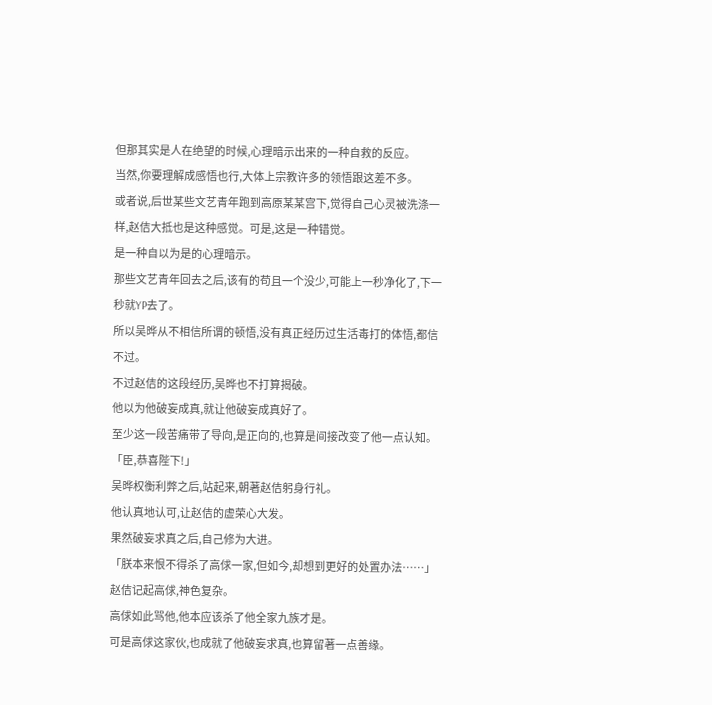但那其实是人在绝望的时候,心理暗示出来的一种自救的反应。
当然,你要理解成感悟也行,大体上宗教许多的领悟跟这差不多。
或者说,后世某些文艺青年跑到高原某某宫下,觉得自己心灵被洗涤一样,赵佶大抵也是这种感觉。可是,这是一种错觉。
是一种自以为是的心理暗示。
那些文艺青年回去之后,该有的苟且一个没少,可能上一秒净化了,下一秒就YP去了。
所以吴晔从不相信所谓的顿悟,没有真正经历过生活毒打的体悟,都信不过。
不过赵佶的这段经历,吴晔也不打算揭破。
他以为他破妄成真,就让他破妄成真好了。
至少这一段苦痛带了导向,是正向的,也算是间接改变了他一点认知。
「臣,恭喜陛下!」
吴晔权衡利弊之后,站起来,朝著赵佶躬身行礼。
他认真地认可,让赵佶的虚荣心大发。
果然破妄求真之后,自己修为大进。
「朕本来恨不得杀了高俅一家,但如今,却想到更好的处置办法……」
赵佶记起高俅,神色复杂。
高俅如此骂他,他本应该杀了他全家九族才是。
可是高俅这家伙,也成就了他破妄求真,也算留著一点善缘。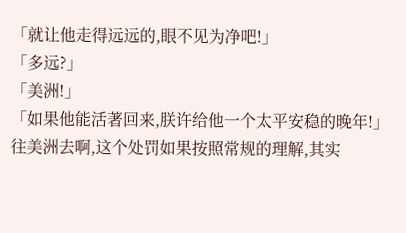「就让他走得远远的,眼不见为净吧!」
「多远?」
「美洲!」
「如果他能活著回来,朕许给他一个太平安稳的晚年!」
往美洲去啊,这个处罚如果按照常规的理解,其实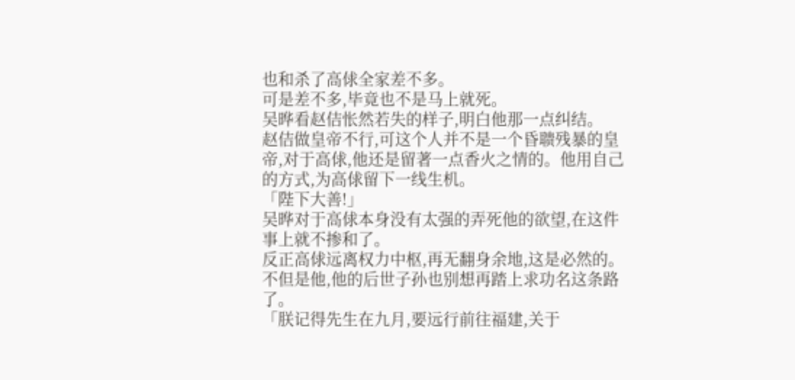也和杀了高俅全家差不多。
可是差不多,毕竟也不是马上就死。
吴晔看赵佶怅然若失的样子,明白他那一点纠结。
赵佶做皇帝不行,可这个人并不是一个昏聩残暴的皇帝,对于高俅,他还是留著一点香火之情的。他用自己的方式,为高俅留下一线生机。
「陛下大善!」
吴晔对于高俅本身没有太强的弄死他的欲望,在这件事上就不掺和了。
反正高俅远离权力中枢,再无翻身余地,这是必然的。
不但是他,他的后世子孙也别想再踏上求功名这条路了。
「朕记得先生在九月,要远行前往福建,关于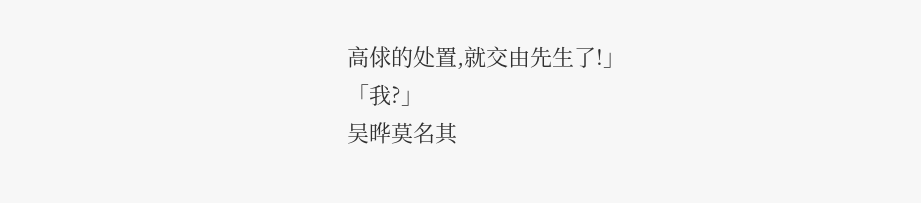高俅的处置,就交由先生了!」
「我?」
吴晔莫名其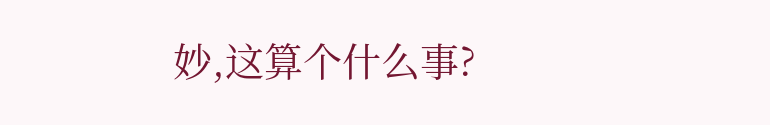妙,这算个什么事?